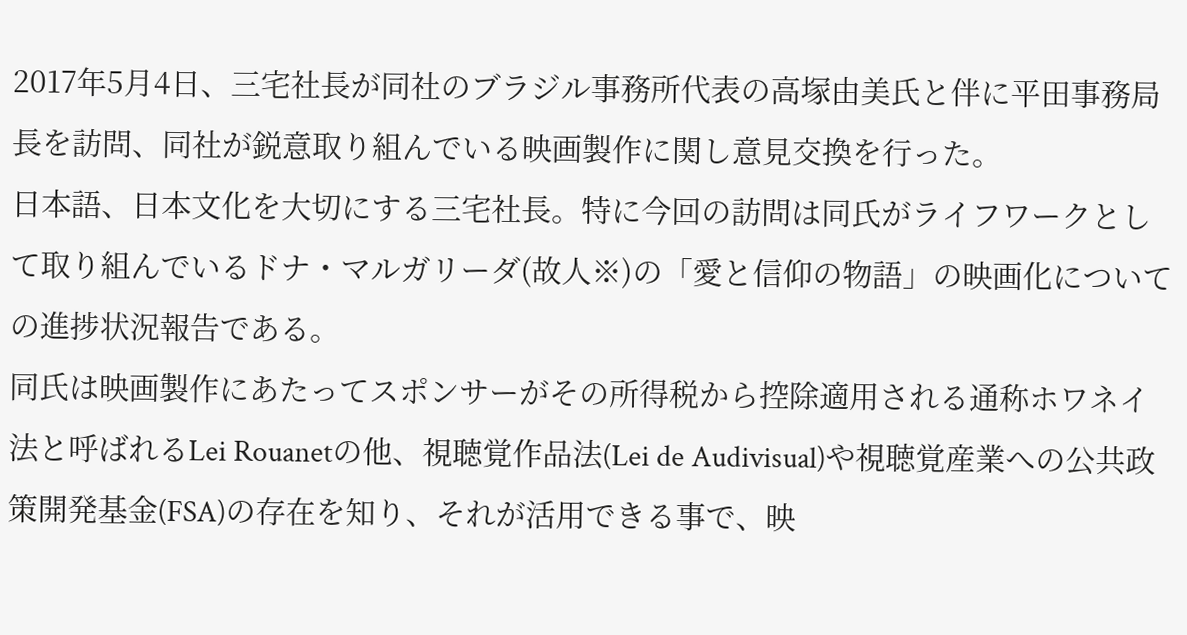2017年5月4日、三宅社長が同社のブラジル事務所代表の高塚由美氏と伴に平田事務局長を訪問、同社が鋭意取り組んでいる映画製作に関し意見交換を行った。
日本語、日本文化を大切にする三宅社長。特に今回の訪問は同氏がライフワークとして取り組んでいるドナ・マルガリーダ(故人※)の「愛と信仰の物語」の映画化についての進捗状況報告である。
同氏は映画製作にあたってスポンサーがその所得税から控除適用される通称ホワネイ法と呼ばれるLei Rouanetの他、視聴覚作品法(Lei de Audivisual)や視聴覚産業への公共政策開発基金(FSA)の存在を知り、それが活用できる事で、映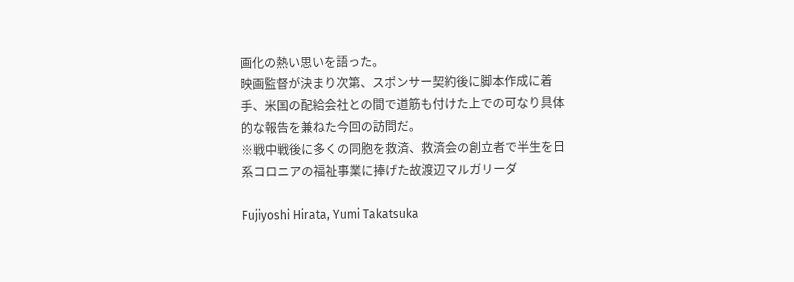画化の熱い思いを語った。
映画監督が決まり次第、スポンサー契約後に脚本作成に着手、米国の配給会社との間で道筋も付けた上での可なり具体的な報告を兼ねた今回の訪問だ。
※戦中戦後に多くの同胞を救済、救済会の創立者で半生を日系コロニアの福祉事業に捧げた故渡辺マルガリーダ

Fujiyoshi Hirata, Yumi Takatsuka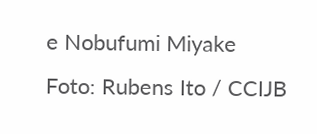e Nobufumi Miyake
Foto: Rubens Ito / CCIJB